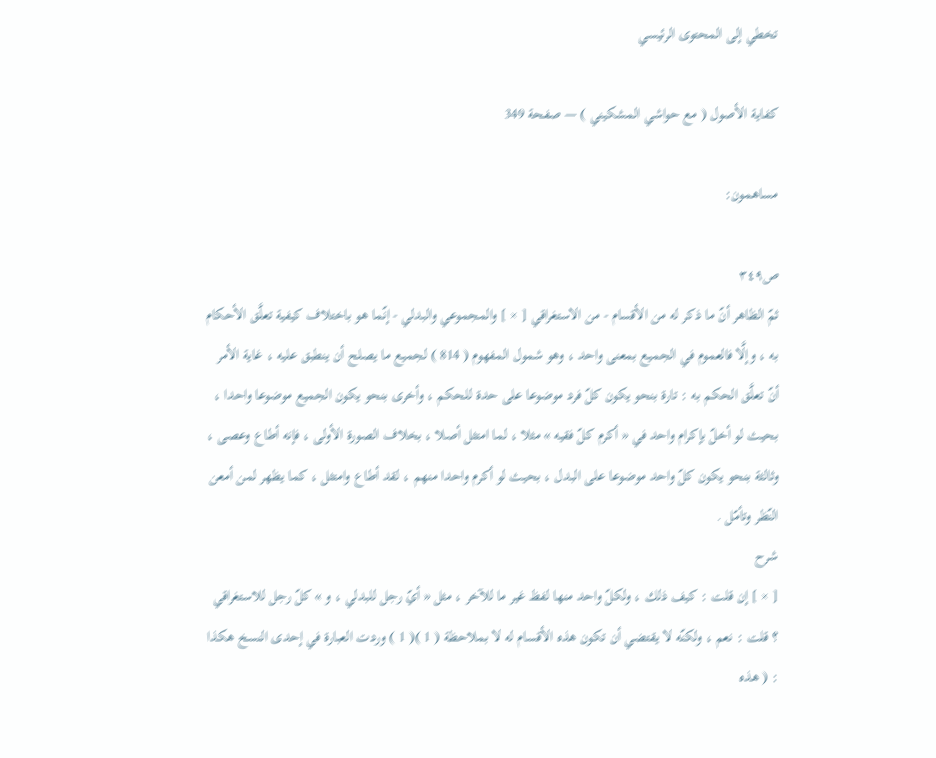تخطي إلى المحتوى الرئيسي

كفاية الأصول ( مع حواشي المشكيني ) — صفحة 349

مساهمون:

ص٣٤٩
ثمّ الظاهر أنّ ما ذكر له من الأقسام - من الاستغراقي [ × ] والمجموعي والبدلي - إنّما هو باختلاف كيفية تعلَّق الأحكام به ، وإلَّا فالعموم في الجميع بمعنى واحد ، وهو شمول المفهوم ( 814 ) لجميع ما يصلح أن ينطبق عليه ، غاية الأمر أنّ تعلَّق الحكم به : تارة بنحو يكون كلّ فرد موضوعا على حدة للحكم ، وأخرى بنحو يكون الجميع موضوعا واحدا ، بحيث لو أخلّ بإكرام واحد في « أكرم كلّ فقيه » مثلا ، لما امتثل أصلا ، بخلاف الصورة الأولى ، فإنه أطاع وعصى ، وثالثة بنحو يكون كلّ واحد موضوعا على البدل ، بحيث لو أكرم واحدا منهم ، لقد أطاع وامتثل ، كما يظهر لمن أمعن النّظر وتأمّل .
شرح
[ × ] إن قلت : كيف ذلك ، ولكلّ واحد منها لفظ غير ما للآخر ، مثل « أيّ رجل للبدلي ، و » كلّ رجل للاستغراقي ؟ قلت : نعم ، ولكنّه لا يقتضي أن تكون هذه الأقسام له لا بملاحظة ( 1 )( 1 ) وردت العبارة في إحدى النسخ هكذا : ( هذه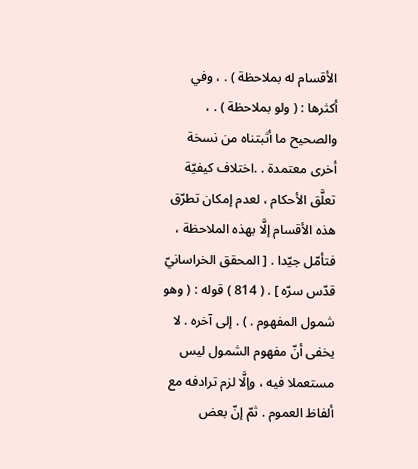الأقسام له بملاحظة ) . ، وفي أكثرها : ( ولو بملاحظة ) . ، والصحيح ما أثبتناه من نسخة أخرى معتمدة . .اختلاف كيفيّة تعلَّق الأحكام ، لعدم إمكان تطرّق هذه الأقسام إلَّا بهذه الملاحظة ، فتأمّل جيّدا . [ المحقق الخراسانيّ قدّس سرّه ] . ( 814 ) قوله : ( وهو شمول المفهوم . ) . إلى آخره . لا يخفى أنّ مفهوم الشمول ليس مستعملا فيه ، وإلَّا لزم ترادفه مع ألفاظ العموم . ثمّ إنّ بعض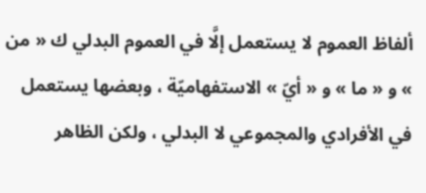ألفاظ العموم لا يستعمل إلَّا في العموم البدلي ك « من » و « ما » و « أيّ » الاستفهاميّة ، وبعضها يستعمل في الأفرادي والمجموعي لا البدلي ، ولكن الظاهر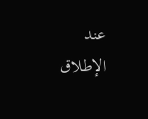عند الإطلاق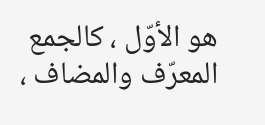هو الأوّل ، كالجمع المعرّف والمضاف ،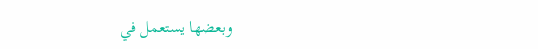وبعضها يستعمل في